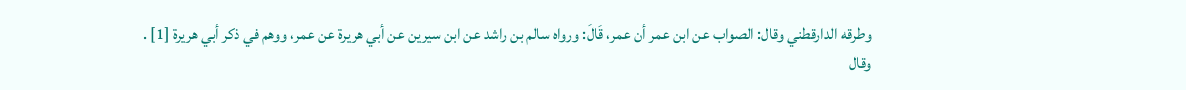وطرقه الدارقطني وقال: الصواب عن ابن عمر أن عمر، قَالَ: ورواه سالم بن راشد عن ابن سيرين عن أبي هريرة عن عمر، ووهم في ذكر أبي هريرة [1] .
وقال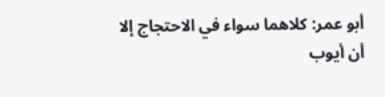أبو عمر: كلاهما سواء في الاحتجاج إلا أن أيوب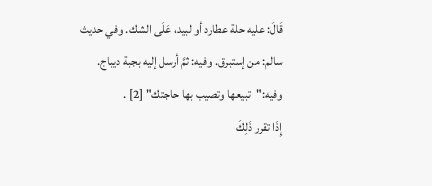قَالَ: عليه حلة عطارد أو لبيد، عَلَى الشك. وفي حديث سالم: من إستبرق. وفيه: ثمَّ أرسل إليه بجبة ديباج. وفيه:"تبيعها وتصيب بها حاجتك" [2] .
إِذَا تقرر ذَلِكَ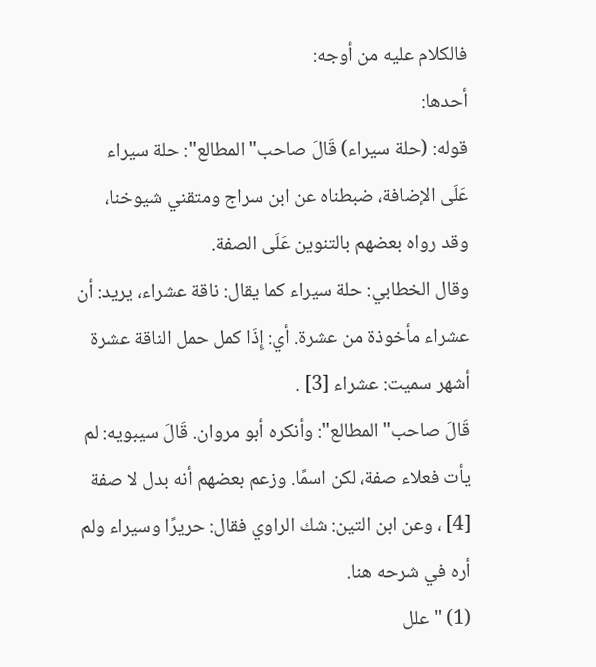فالكلام عليه من أوجه:
أحدها:
قوله: (حلة سيراء) قَالَ صاحب"المطالع": حلة سيراء عَلَى الإضافة، ضبطناه عن ابن سراج ومتقني شيوخنا، وقد رواه بعضهم بالتنوين عَلَى الصفة.
وقال الخطابي: حلة سيراء كما يقال: ناقة عشراء، يريد: أن عشراء مأخوذة من عشرة. أي: إِذَا كمل حمل الناقة عشرة أشهر سميت: عشراء [3] .
قَالَ صاحب"المطالع": وأنكره أبو مروان. قَالَ سيبويه: لم يأت فعلاء صفة، لكن اسمًا. وزعم بعضهم أنه بدل لا صفة [4] ، وعن ابن التين: شك الراوي فقال: حريرًا وسيراء ولم أره في شرحه هنا.
(1) "علل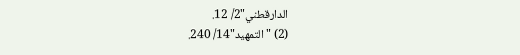الدارقطني"2/ 12.
(2) "التمهيد"14/ 240.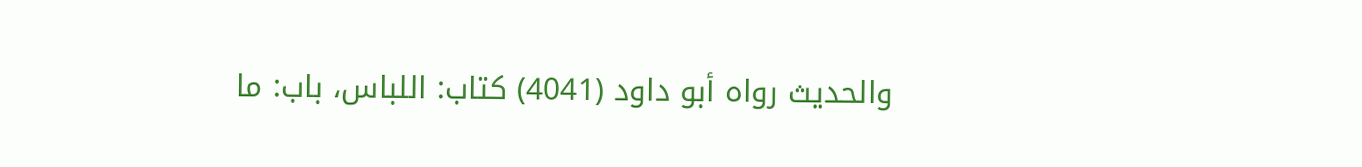والحديث رواه أبو داود (4041) كتاب: اللباس، باب: ما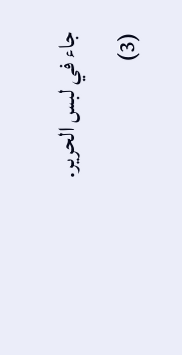جاء في لبس الحرير.
(3)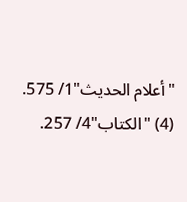"أعلام الحديث"1/ 575.
(4) "الكتاب"4/ 257.